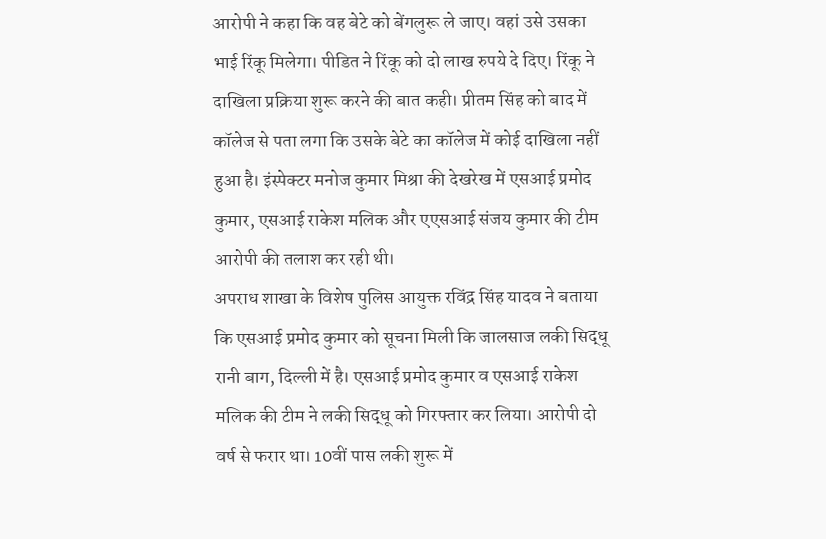आरोपी ने कहा कि वह बेटे को बेंगलुरू ले जाए। वहां उसे उसका भाई रिंकू मिलेगा। पीडित ने रिंकू को दो लाख रुपये दे दिए। रिंकू ने दाखिला प्रक्रिया शुरू करने की बात कही। प्रीतम सिंह को बाद में कॉलेज से पता लगा कि उसके बेटे का कॉलेज में कोई दाखिला नहीं हुआ है। इंस्पेक्टर मनोज कुमार मिश्रा की देखरेख में एसआई प्रमोद कुमार, एसआई राकेश मलिक और एएसआई संजय कुमार की टीम आरोपी की तलाश कर रही थी।
अपराध शाखा के विशेष पुलिस आयुक्त रविंद्र सिंह यादव ने बताया कि एसआई प्रमोद कुमार को सूचना मिली कि जालसाज लकी सिद्धू रानी बाग, दिल्ली में है। एसआई प्रमोद कुमार व एसआई राकेश मलिक की टीम ने लकी सिद्धू को गिरफ्तार कर लिया। आरोपी दो वर्ष से फरार था। 10वीं पास लकी शुरू में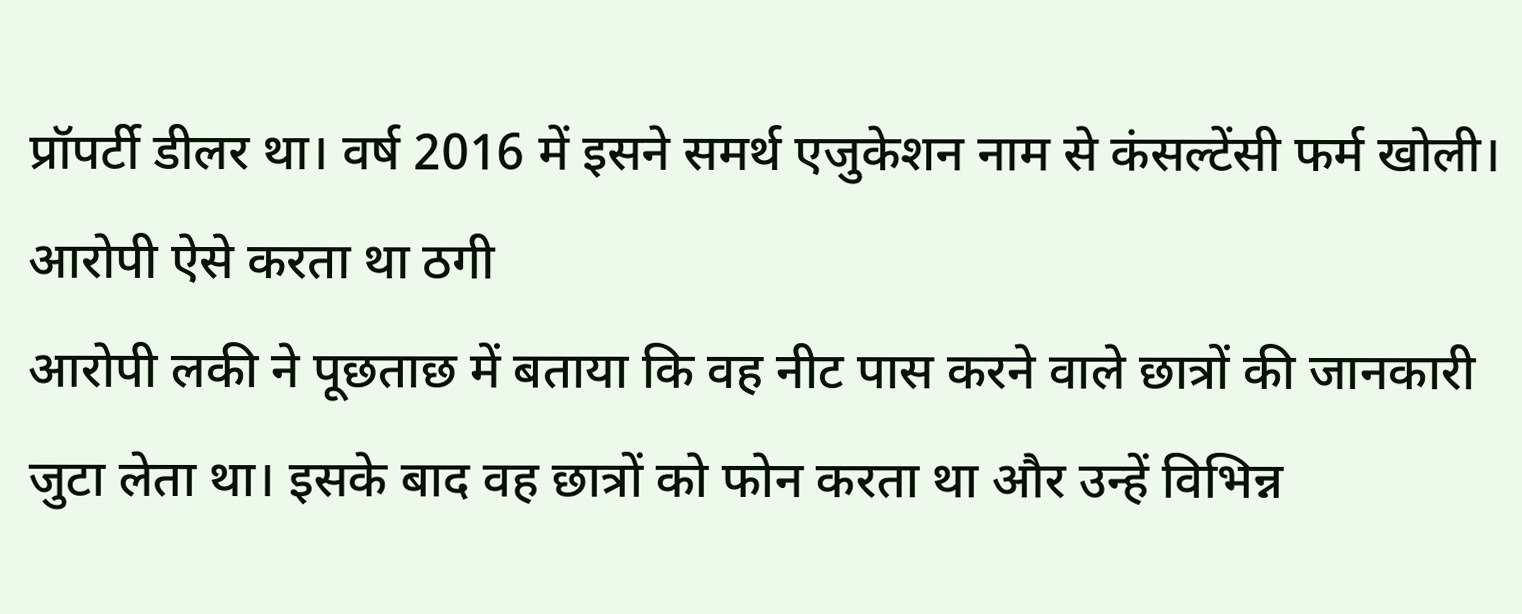प्रॉपर्टी डीलर था। वर्ष 2016 में इसने समर्थ एजुकेशन नाम से कंसल्टेंसी फर्म खोली।
आरोपी ऐसे करता था ठगी
आरोपी लकी ने पूछताछ में बताया कि वह नीट पास करने वाले छात्रों की जानकारी जुटा लेता था। इसके बाद वह छात्रों को फोन करता था और उन्हें विभिन्न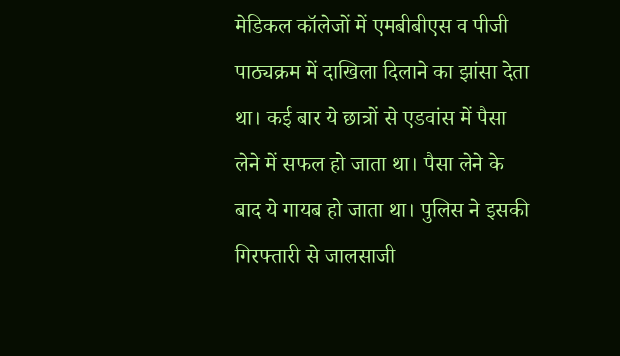मेडिकल कॉलेजों में एमबीबीएस व पीजी पाठ्यक्रम में दाखिला दिलाने का झांसा देता था। कई बार ये छात्रों से एडवांस में पैसा लेने में सफल हो जाता था। पैसा लेने के बाद ये गायब हो जाता था। पुलिस ने इसकी गिरफ्तारी से जालसाजी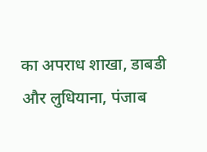का अपराध शाखा, डाबडी और लुधियाना, पंजाब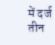में दर्ज तीन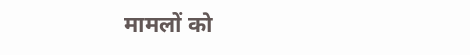मामलों को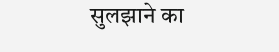सुलझाने का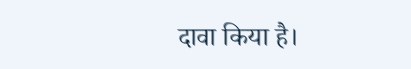दावा किया है।